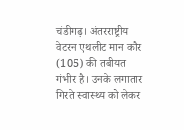चंडीगढ़। अंतरराष्ट्रीय वेटरन एथलीट मान कौर (105) की तबीयत गंभीर है। उनके लगातार गिरते स्वास्थ्य को लेकर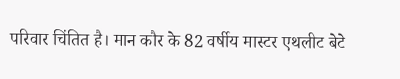परिवार चिंतित है। मान कौर के 82 वर्षीय मास्टर एथलीट बेटे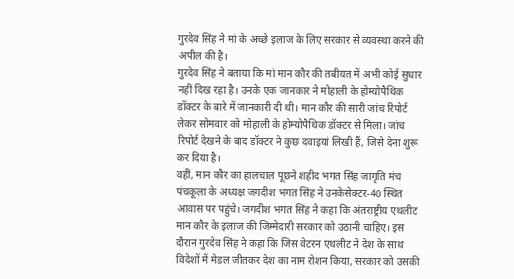गुरदेव सिंह ने मां के अच्छे इलाज के लिए सरकार से व्यवस्था करने की अपील की है।
गुरदेव सिंह ने बताया कि मां मान कौर की तबीयत में अभी कोई सुधार नहीं दिख रहा है। उनके एक जानकार ने मोहाली के होम्योपैथिक डॉक्टर के बारे में जानकारी दी थी। मान कौर की सारी जांच रिपोर्ट लेकर सोमवार को मोहाली के होम्योपैथिक डॉक्टर से मिला। जांच रिपोर्ट देखने के बाद डॉक्टर ने कुछ दवाइयां लिखी हैं, जिसे देना शुरू कर दिया है।
वहीं, मान कौर का हालचाल पूछने शहीद भगत सिंह जागृति मंच पंचकूला के अध्यक्ष जगदीश भगत सिंह ने उनकेसेक्टर-40 स्थित आवास पर पहुंचे। जगदीश भगत सिंह ने कहा कि अंतराष्ट्रीय एथलीट मान कौर के इलाज की जिम्मेदारी सरकार को उठानी चाहिए। इस दौरान गुरदेव सिंह ने कहा कि जिस वेटरन एथलीट ने देश के साथ विदेशों में मेडल जीतकर देश का नाम रोशन किया, सरकार को उसकी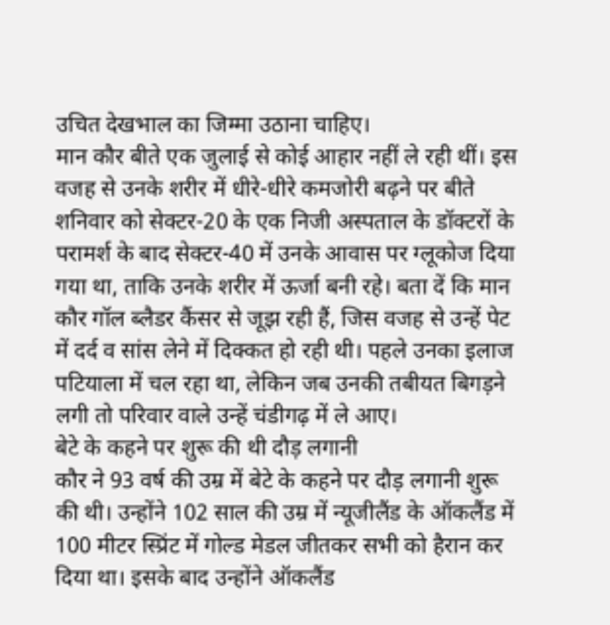उचित देखभाल का जिम्मा उठाना चाहिए।
मान कौर बीते एक जुलाई से कोई आहार नहीं ले रही थीं। इस वजह से उनके शरीर में धीरे-धीरे कमजोरी बढ़ने पर बीते शनिवार को सेक्टर-20 के एक निजी अस्पताल के डॉक्टरों के परामर्श के बाद सेक्टर-40 में उनके आवास पर ग्लूकोज दिया गया था, ताकि उनके शरीर में ऊर्जा बनी रहे। बता दें कि मान कौर गॉल ब्लैडर कैंसर से जूझ रही हैं, जिस वजह से उन्हें पेट में दर्द व सांस लेने में दिक्कत हो रही थी। पहले उनका इलाज पटियाला में चल रहा था, लेकिन जब उनकी तबीयत बिगड़ने लगी तो परिवार वाले उन्हें चंडीगढ़ में ले आए।
बेटे के कहने पर शुरू की थी दौड़ लगानी
कौर ने 93 वर्ष की उम्र में बेटे के कहने पर दौड़ लगानी शुरू की थी। उन्होंने 102 साल की उम्र में न्यूजीलैंड के ऑकलैंड में 100 मीटर स्प्रिंट में गोल्ड मेडल जीतकर सभी को हैरान कर दिया था। इसके बाद उन्होंने ऑकलैंड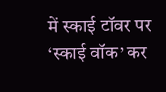में स्काई टॉवर पर ‘स्काई वॉक’ कर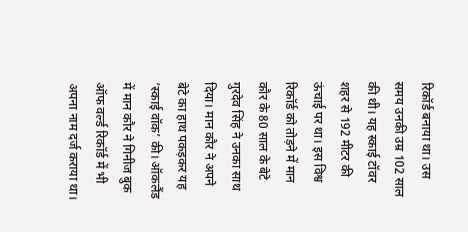रिकॉर्ड बनाया था। उस समय उनकी उम्र 102 साल की थी। यह स्काई टॉवर शहर से 192 मीटर की ऊंचाई पर था। इस विश्व रिकॉर्ड को तोड़ने में मान कौर के 80 साल के बेटे गुरदेव सिंह ने उनका साथ दिया। मान कौर ने अपने बेटे का हाथ पकड़कर यह ‘स्काई वॉक’ की। ऑकलैंड में मान कौर ने गिनीज बुक ऑफ वर्ल्ड रिकॉर्ड में भी अपना नाम दर्ज कराया था।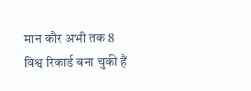मान कौर अभी तक 8 विश्व रिकार्ड बना चुकी हैं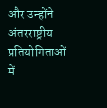और उन्होंने अंतरराष्ट्रीय प्रतियोगिताओं में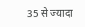35 से ज्यादा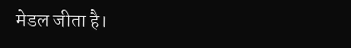मेडल जीता है।